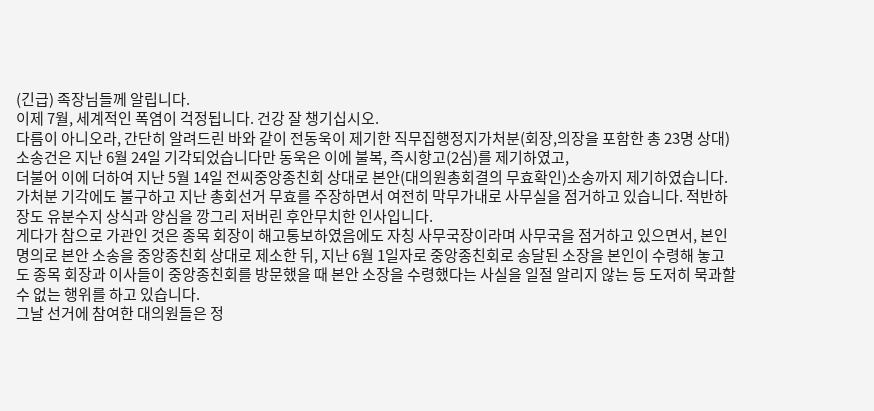(긴급) 족장님들께 알립니다.
이제 7월, 세계적인 폭염이 걱정됩니다. 건강 잘 챙기십시오.
다름이 아니오라, 간단히 알려드린 바와 같이 전동욱이 제기한 직무집행정지가처분(회장,의장을 포함한 총 23명 상대) 소송건은 지난 6월 24일 기각되었습니다만 동욱은 이에 불복, 즉시항고(2심)를 제기하였고,
더불어 이에 더하여 지난 5월 14일 전씨중앙종친회 상대로 본안(대의원총회결의 무효확인)소송까지 제기하였습니다.
가처분 기각에도 불구하고 지난 총회선거 무효를 주장하면서 여전히 막무가내로 사무실을 점거하고 있습니다. 적반하장도 유분수지 상식과 양심을 깡그리 저버린 후안무치한 인사입니다.
게다가 참으로 가관인 것은 종목 회장이 해고통보하였음에도 자칭 사무국장이라며 사무국을 점거하고 있으면서, 본인 명의로 본안 소송을 중앙종친회 상대로 제소한 뒤, 지난 6월 1일자로 중앙종친회로 송달된 소장을 본인이 수령해 놓고도 종목 회장과 이사들이 중앙종친회를 방문했을 때 본안 소장을 수령했다는 사실을 일절 알리지 않는 등 도저히 묵과할 수 없는 행위를 하고 있습니다.
그날 선거에 참여한 대의원들은 정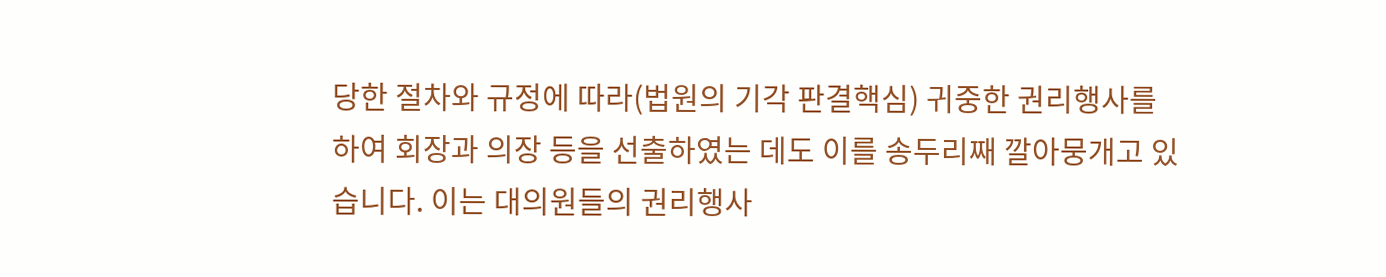당한 절차와 규정에 따라(법원의 기각 판결핵심) 귀중한 권리행사를 하여 회장과 의장 등을 선출하였는 데도 이를 송두리째 깔아뭉개고 있습니다. 이는 대의원들의 권리행사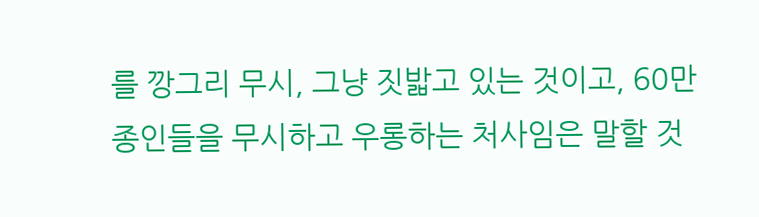를 깡그리 무시, 그냥 짓밟고 있는 것이고, 60만 종인들을 무시하고 우롱하는 처사임은 말할 것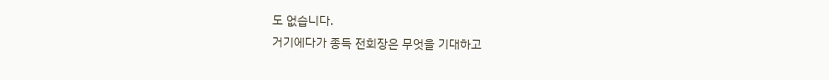도 없습니다.
거기에다가 종득 전회장은 무엇을 기대하고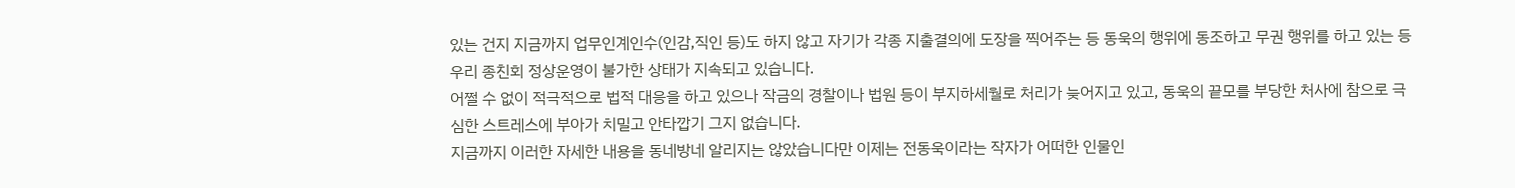있는 건지 지금까지 업무인계인수(인감,직인 등)도 하지 않고 자기가 각종 지출결의에 도장을 찍어주는 등 동욱의 행위에 동조하고 무권 행위를 하고 있는 등 우리 종친회 정상운영이 불가한 상태가 지속되고 있습니다.
어쩔 수 없이 적극적으로 법적 대응을 하고 있으나 작금의 경찰이나 법원 등이 부지하세월로 처리가 늦어지고 있고, 동욱의 끝모를 부당한 처사에 참으로 극심한 스트레스에 부아가 치밀고 안타깝기 그지 없습니다.
지금까지 이러한 자세한 내용을 동네방네 알리지는 않았습니다만 이제는 전동욱이라는 작자가 어떠한 인물인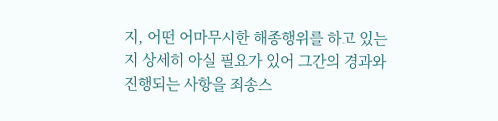지, 어떤 어마무시한 해종행위를 하고 있는지 상세히 아실 필요가 있어 그간의 경과와 진행되는 사항을 죄송스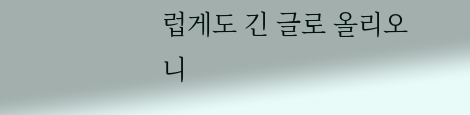럽게도 긴 글로 올리오니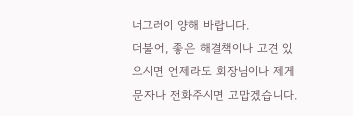너그러이 양해 바랍니다.
더불어, 좋은 해결책이나 고견 있으시면 언제라도 회장님이나 제게 문자나 전화주시면 고맙겠습니다.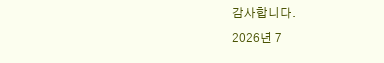감사합니다.
2026년 7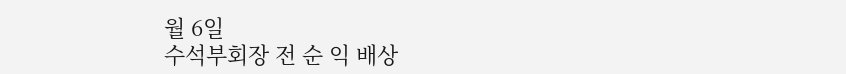월 6일
수석부회장 전 순 익 배상